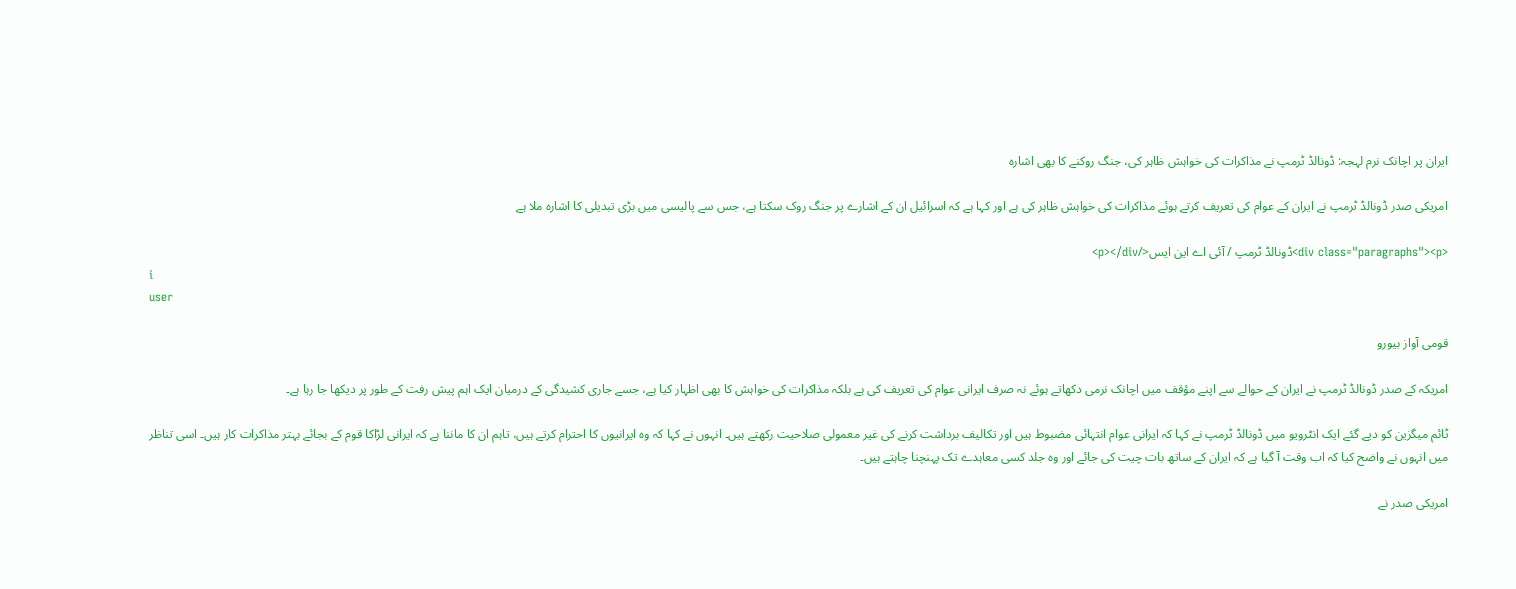ایران پر اچانک نرم لہجہ: ڈونالڈ ٹرمپ نے مذاکرات کی خواہش ظاہر کی، جنگ روکنے کا بھی اشارہ

امریکی صدر ڈونالڈ ٹرمپ نے ایران کے عوام کی تعریف کرتے ہوئے مذاکرات کی خواہش ظاہر کی ہے اور کہا ہے کہ اسرائیل ان کے اشارے پر جنگ روک سکتا ہے، جس سے پالیسی میں بڑی تبدیلی کا اشارہ ملا ہے

<div class="paragraphs"><p>ڈونالڈ ٹرمپ / آئی اے این ایس</p></div>
i
user

قومی آواز بیورو

امریکہ کے صدر ڈونالڈ ٹرمپ نے ایران کے حوالے سے اپنے مؤقف میں اچانک نرمی دکھاتے ہوئے نہ صرف ایرانی عوام کی تعریف کی ہے بلکہ مذاکرات کی خواہش کا بھی اظہار کیا ہے، جسے جاری کشیدگی کے درمیان ایک اہم پیش رفت کے طور پر دیکھا جا رہا ہے۔

ٹائم میگزین کو دیے گئے ایک انٹرویو میں ڈونالڈ ٹرمپ نے کہا کہ ایرانی عوام انتہائی مضبوط ہیں اور تکالیف برداشت کرنے کی غیر معمولی صلاحیت رکھتے ہیں۔ انہوں نے کہا کہ وہ ایرانیوں کا احترام کرتے ہیں، تاہم ان کا ماننا ہے کہ ایرانی لڑاکا قوم کے بجائے بہتر مذاکرات کار ہیں۔ اسی تناظر میں انہوں نے واضح کیا کہ اب وقت آ گیا ہے کہ ایران کے ساتھ بات چیت کی جائے اور وہ جلد کسی معاہدے تک پہنچنا چاہتے ہیں۔

امریکی صدر نے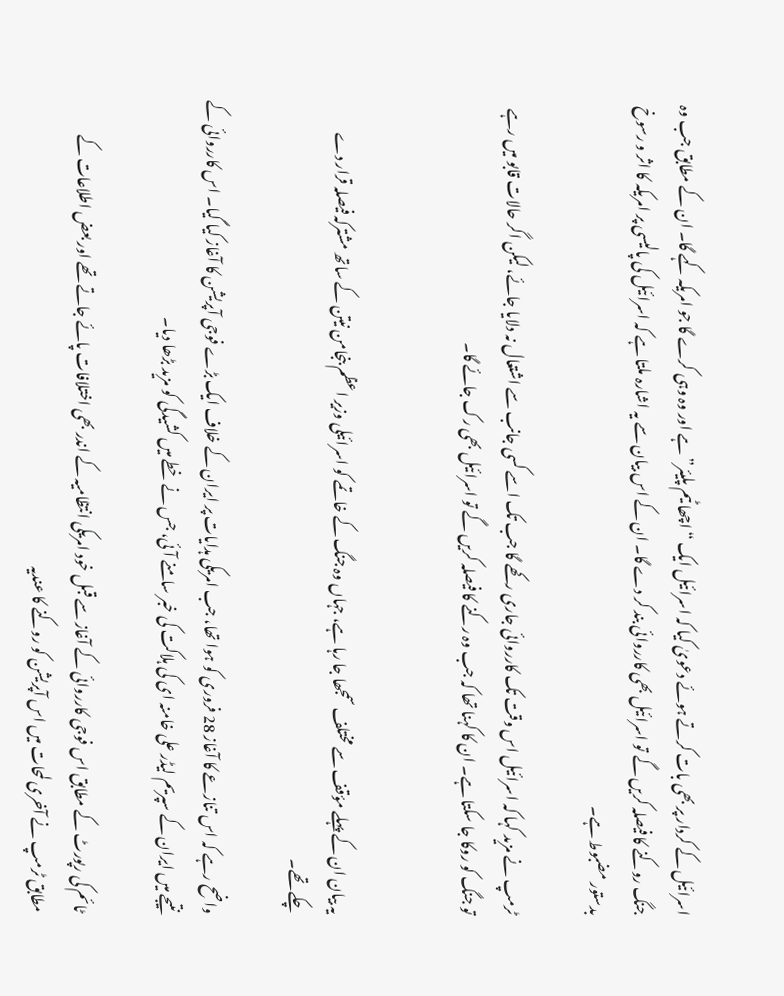اسرائیل کے کردار پر بھی بات کرتے ہوئے دعویٰ کیا کہ اسرائیل ایک “اچھا ٹیم پلیئر” ہے اور وہ وہی کرے گا جو امریکہ کہے گا۔ ان کے مطابق جب وہ جنگ روکنے کا فیصلہ کریں گے تو اسرائیل بھی کارروائی بند کر دے گا۔ ان کے اس بیان سے یہ اشارہ ملتا ہے کہ اسرائیل کی پالیسی پر امریکہ کا اثر و رسوخ بدستور مضبوط ہے۔

ٹرمپ نے مزید کہا کہ اسرائیل اس وقت تک کارروائی جاری رکھے گا جب تک اسے کسی جانب سے اشتعال نہ دلایا جائے، لیکن اگر حالات قابو میں رہے تو جنگ کو روکا جا سکتا ہے۔ ان کا کہنا تھا کہ جب وہ رکنے کا فیصلہ کریں گے تو اسرائیل بھی رک جائے گا۔


یہ بیان ان کے پہلے مؤقف سے مختلف سمجھا جا رہا ہے، جہاں وہ جنگ کے خاتمے کو اسرائیلی وزیر اعظم بنجامن نیتن کے ساتھ مشترکہ فیصلہ قرار دے چکے تھے۔

واضح رہے کہ اس تنازعے کا آغاز 28 فروری کو ہوا تھا، جب امریکی ہدایات پر ایران کے خلاف ایک بڑے فوجی آپریشن کا آغاز کیا گیا۔ اس کارروائی کے نتیجے میں ایران کے سپریم لیڈر علی خامنہ ای کی ہلاکت کی خبر سامنے آئی، جس نے خطے میں کشیدگی کو مزید بڑھا دیا۔

ٹائم کی رپورٹ کے مطابق اس فوجی کارروائی کے آغاز سے قبل خود امریکی انتظامیہ کے اندر بھی اختلافات پائے جاتے تھے اور بعض اطلاعات کے مطابق ٹرمپ نے آخری لمحات میں اس آپریشن کو روکنے کا عندیہ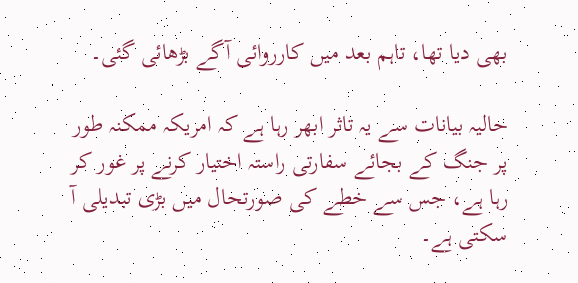بھی دیا تھا، تاہم بعد میں کارروائی آگے بڑھائی گئی۔

حالیہ بیانات سے یہ تاثر ابھر رہا ہے کہ امریکہ ممکنہ طور پر جنگ کے بجائے سفارتی راستہ اختیار کرنے پر غور کر رہا ہے، جس سے خطے کی صورتحال میں بڑی تبدیلی آ سکتی ہے۔